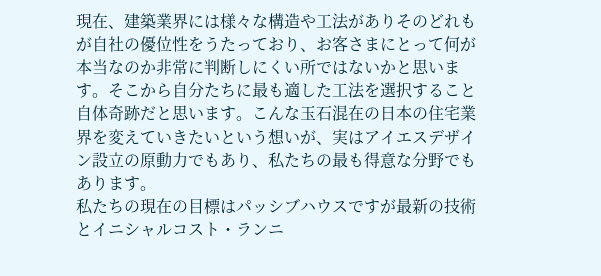現在、建築業界には様々な構造や工法がありそのどれもが自社の優位性をうたっており、お客さまにとって何が本当なのか非常に判断しにくい所ではないかと思います。そこから自分たちに最も適した工法を選択すること自体奇跡だと思います。こんな玉石混在の日本の住宅業界を変えていきたいという想いが、実はアイエスデザイン設立の原動力でもあり、私たちの最も得意な分野でもあります。
私たちの現在の目標はパッシブハウスですが最新の技術とイニシャルコスト・ランニ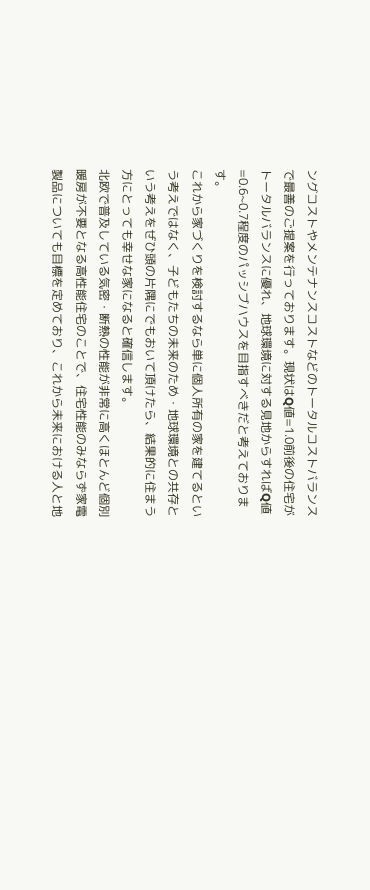ングコストやメンテナンスコストなどのトータルコストバランスで最善のご提案を行っております。現状はQ値=1.0前後の住宅がトータルバランスに優れ、地球環境に対する見地からすればQ値=0.6~0.7程度のパッシブハウスを目指すべきだと考えております。
これから家づくりを検討するなら単に個人所有の家を建てるという考えではなく、子どもたちの未来のため・地球環境との共存という考えをぜひ頭の片隅にでもおいて頂けたら、結果的に住まう方にとっても幸せな家になると確信します。
北欧で普及している気密・断熱の性能が非常に高くほとんど個別暖房が不要となる高性能住宅のことで、住宅性能のみならず家電製品についても目標を定めており、これから未来における人と地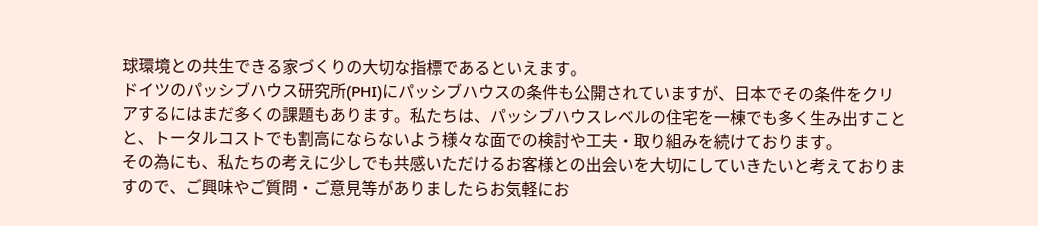球環境との共生できる家づくりの大切な指標であるといえます。
ドイツのパッシブハウス研究所(PHI)にパッシブハウスの条件も公開されていますが、日本でその条件をクリアするにはまだ多くの課題もあります。私たちは、パッシブハウスレベルの住宅を一棟でも多く生み出すことと、トータルコストでも割高にならないよう様々な面での検討や工夫・取り組みを続けております。
その為にも、私たちの考えに少しでも共感いただけるお客様との出会いを大切にしていきたいと考えておりますので、ご興味やご質問・ご意見等がありましたらお気軽にお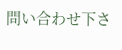問い合わせ下さ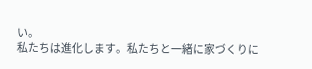い。
私たちは進化します。私たちと一緒に家づくりに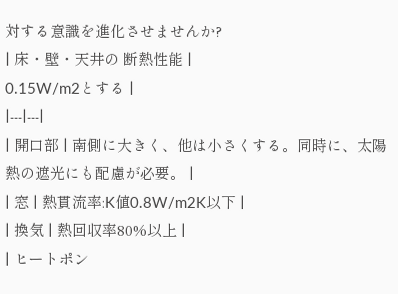対する意識を進化させませんか?
| 床・壁・天井の 断熱性能 |
0.15W/m2とする |
|---|---|
| 開口部 | 南側に大きく、他は小さくする。同時に、太陽熱の遮光にも配慮が必要。 |
| 窓 | 熱貫流率:K値0.8W/m2K以下 |
| 換気 | 熱回収率80%以上 |
| ヒートポン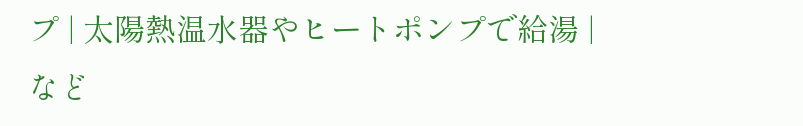プ | 太陽熱温水器やヒートポンプで給湯 |
など